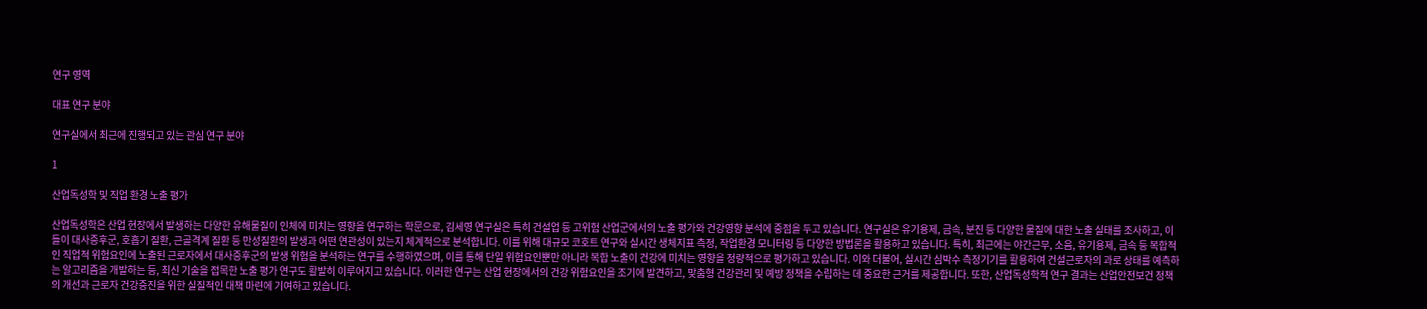연구 영역

대표 연구 분야

연구실에서 최근에 진행되고 있는 관심 연구 분야

1

산업독성학 및 직업 환경 노출 평가

산업독성학은 산업 현장에서 발생하는 다양한 유해물질이 인체에 미치는 영향을 연구하는 학문으로, 김세영 연구실은 특히 건설업 등 고위험 산업군에서의 노출 평가와 건강영향 분석에 중점을 두고 있습니다. 연구실은 유기용제, 금속, 분진 등 다양한 물질에 대한 노출 실태를 조사하고, 이들이 대사증후군, 호흡기 질환, 근골격계 질환 등 만성질환의 발생과 어떤 연관성이 있는지 체계적으로 분석합니다. 이를 위해 대규모 코호트 연구와 실시간 생체지표 측정, 작업환경 모니터링 등 다양한 방법론을 활용하고 있습니다. 특히, 최근에는 야간근무, 소음, 유기용제, 금속 등 복합적인 직업적 위험요인에 노출된 근로자에서 대사증후군의 발생 위험을 분석하는 연구를 수행하였으며, 이를 통해 단일 위험요인뿐만 아니라 복합 노출이 건강에 미치는 영향을 정량적으로 평가하고 있습니다. 이와 더불어, 실시간 심박수 측정기기를 활용하여 건설근로자의 과로 상태를 예측하는 알고리즘을 개발하는 등, 최신 기술을 접목한 노출 평가 연구도 활발히 이루어지고 있습니다. 이러한 연구는 산업 현장에서의 건강 위험요인을 조기에 발견하고, 맞춤형 건강관리 및 예방 정책을 수립하는 데 중요한 근거를 제공합니다. 또한, 산업독성학적 연구 결과는 산업안전보건 정책의 개선과 근로자 건강증진을 위한 실질적인 대책 마련에 기여하고 있습니다.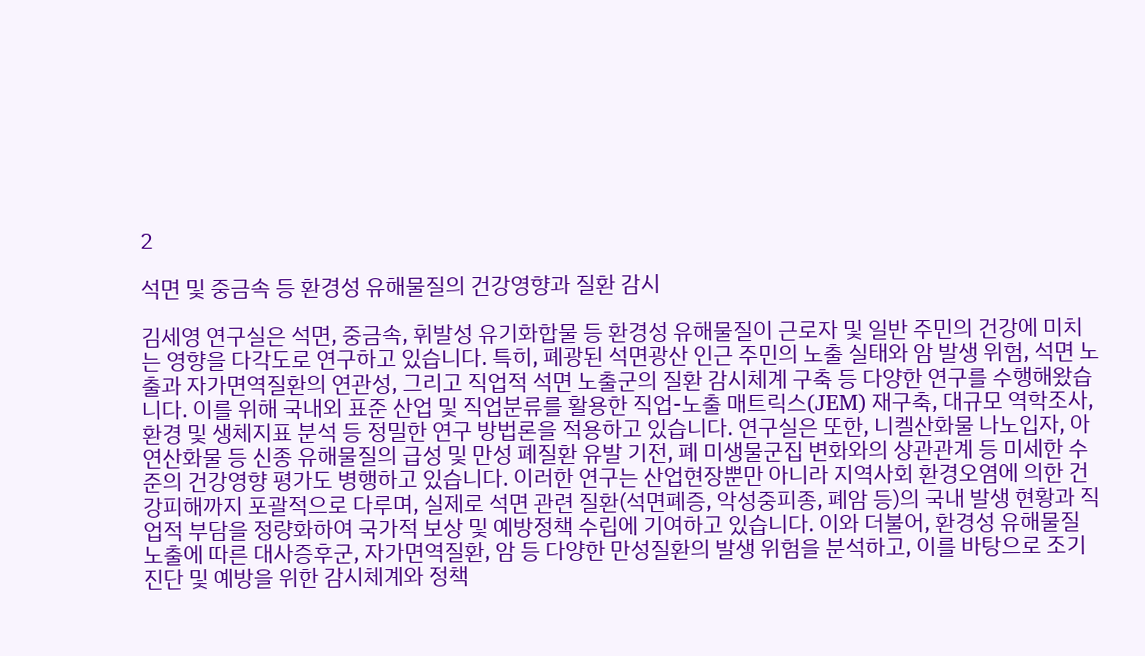2

석면 및 중금속 등 환경성 유해물질의 건강영향과 질환 감시

김세영 연구실은 석면, 중금속, 휘발성 유기화합물 등 환경성 유해물질이 근로자 및 일반 주민의 건강에 미치는 영향을 다각도로 연구하고 있습니다. 특히, 폐광된 석면광산 인근 주민의 노출 실태와 암 발생 위험, 석면 노출과 자가면역질환의 연관성, 그리고 직업적 석면 노출군의 질환 감시체계 구축 등 다양한 연구를 수행해왔습니다. 이를 위해 국내외 표준 산업 및 직업분류를 활용한 직업-노출 매트릭스(JEM) 재구축, 대규모 역학조사, 환경 및 생체지표 분석 등 정밀한 연구 방법론을 적용하고 있습니다. 연구실은 또한, 니켈산화물 나노입자, 아연산화물 등 신종 유해물질의 급성 및 만성 폐질환 유발 기전, 폐 미생물군집 변화와의 상관관계 등 미세한 수준의 건강영향 평가도 병행하고 있습니다. 이러한 연구는 산업현장뿐만 아니라 지역사회 환경오염에 의한 건강피해까지 포괄적으로 다루며, 실제로 석면 관련 질환(석면폐증, 악성중피종, 폐암 등)의 국내 발생 현황과 직업적 부담을 정량화하여 국가적 보상 및 예방정책 수립에 기여하고 있습니다. 이와 더불어, 환경성 유해물질 노출에 따른 대사증후군, 자가면역질환, 암 등 다양한 만성질환의 발생 위험을 분석하고, 이를 바탕으로 조기 진단 및 예방을 위한 감시체계와 정책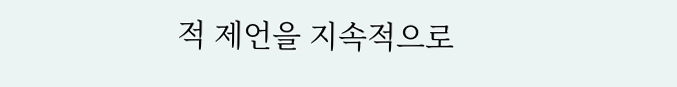적 제언을 지속적으로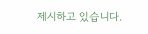제시하고 있습니다.